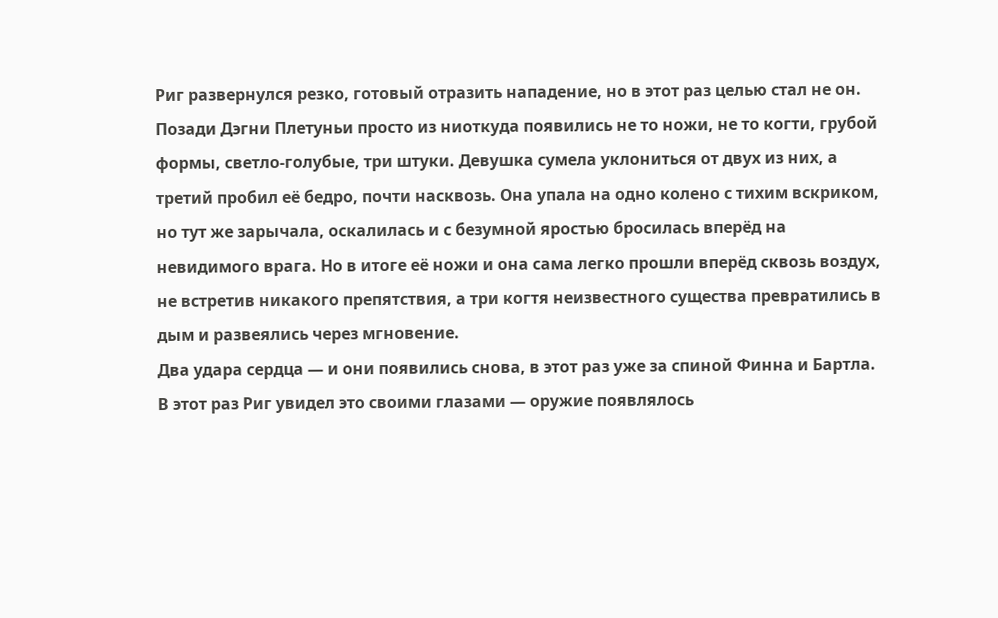Риг развернулся резко, готовый отразить нападение, но в этот раз целью стал не он. Позади Дэгни Плетуньи просто из ниоткуда появились не то ножи, не то когти, грубой формы, светло-голубые, три штуки. Девушка сумела уклониться от двух из них, а третий пробил её бедро, почти насквозь. Она упала на одно колено с тихим вскриком, но тут же зарычала, оскалилась и с безумной яростью бросилась вперёд на невидимого врага. Но в итоге её ножи и она сама легко прошли вперёд сквозь воздух, не встретив никакого препятствия, а три когтя неизвестного существа превратились в дым и развеялись через мгновение.
Два удара сердца — и они появились снова, в этот раз уже за спиной Финна и Бартла. В этот раз Риг увидел это своими глазами — оружие появлялось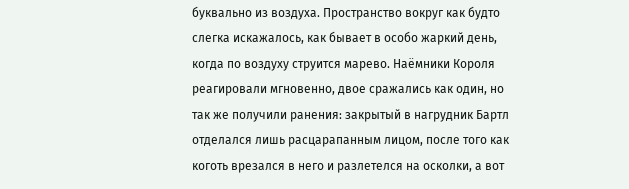буквально из воздуха. Пространство вокруг как будто слегка искажалось, как бывает в особо жаркий день, когда по воздуху струится марево. Наёмники Короля реагировали мгновенно, двое сражались как один, но так же получили ранения: закрытый в нагрудник Бартл отделался лишь расцарапанным лицом, после того как коготь врезался в него и разлетелся на осколки, а вот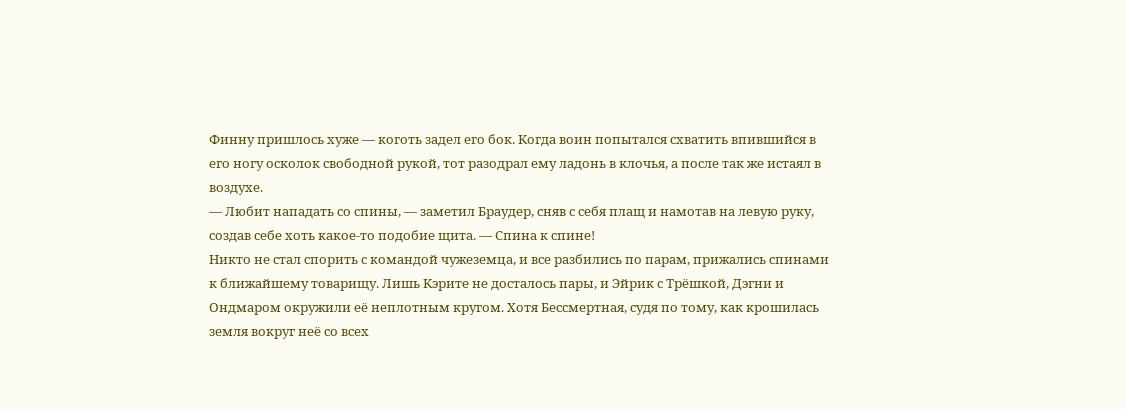Финну пришлось хуже — коготь задел его бок. Когда воин попытался схватить впившийся в его ногу осколок свободной рукой, тот разодрал ему ладонь в клочья, а после так же истаял в воздухе.
— Любит нападать со спины, — заметил Браудер, сняв с себя плащ и намотав на левую руку, создав себе хоть какое-то подобие щита. — Спина к спине!
Никто не стал спорить с командой чужеземца, и все разбились по парам, прижались спинами к ближайшему товарищу. Лишь Кэрите не досталось пары, и Эйрик с Трёшкой, Дэгни и Ондмаром окружили её неплотным кругом. Хотя Бессмертная, судя по тому, как крошилась земля вокруг неё со всех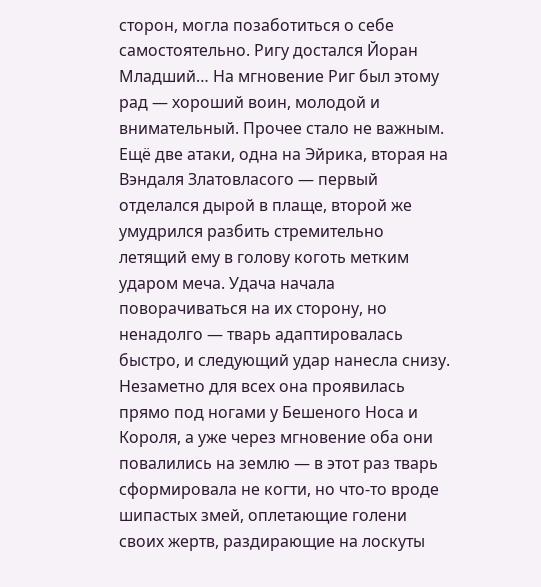сторон, могла позаботиться о себе самостоятельно. Ригу достался Йоран Младший… На мгновение Риг был этому рад — хороший воин, молодой и внимательный. Прочее стало не важным.
Ещё две атаки, одна на Эйрика, вторая на Вэндаля Златовласого — первый отделался дырой в плаще, второй же умудрился разбить стремительно летящий ему в голову коготь метким ударом меча. Удача начала поворачиваться на их сторону, но ненадолго — тварь адаптировалась быстро, и следующий удар нанесла снизу. Незаметно для всех она проявилась прямо под ногами у Бешеного Носа и Короля, а уже через мгновение оба они повалились на землю — в этот раз тварь сформировала не когти, но что-то вроде шипастых змей, оплетающие голени своих жертв, раздирающие на лоскуты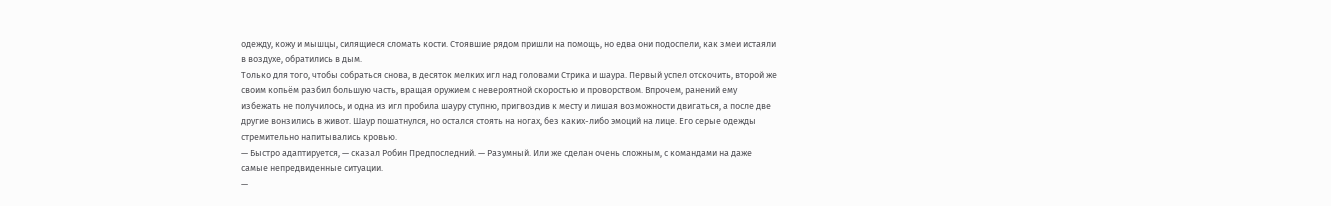одежду, кожу и мышцы, силящиеся сломать кости. Стоявшие рядом пришли на помощь, но едва они подоспели, как змеи истаяли в воздухе, обратились в дым.
Только для того, чтобы собраться снова, в десяток мелких игл над головами Стрика и шаура. Первый успел отскочить, второй же своим копьём разбил большую часть, вращая оружием с невероятной скоростью и проворством. Впрочем, ранений ему избежать не получилось, и одна из игл пробила шауру ступню, пригвоздив к месту и лишая возможности двигаться, а после две другие вонзились в живот. Шаур пошатнулся, но остался стоять на ногах, без каких-либо эмоций на лице. Его серые одежды стремительно напитывались кровью.
— Быстро адаптируется, — сказал Робин Предпоследний. — Разумный. Или же сделан очень сложным, с командами на даже самые непредвиденные ситуации.
—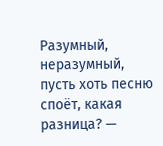Разумный, неразумный, пусть хоть песню споёт, какая разница? —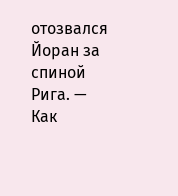отозвался Йоран за спиной Рига. — Как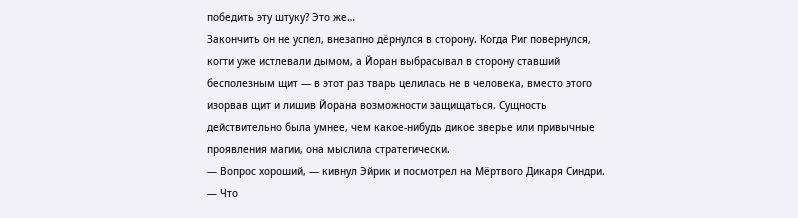победить эту штуку? Это же…
Закончить он не успел, внезапно дёрнулся в сторону. Когда Риг повернулся, когти уже истлевали дымом, а Йоран выбрасывал в сторону ставший бесполезным щит — в этот раз тварь целилась не в человека, вместо этого изорвав щит и лишив Йорана возможности защищаться. Сущность действительно была умнее, чем какое-нибудь дикое зверье или привычные проявления магии, она мыслила стратегически.
— Вопрос хороший, — кивнул Эйрик и посмотрел на Мёртвого Дикаря Синдри. — Что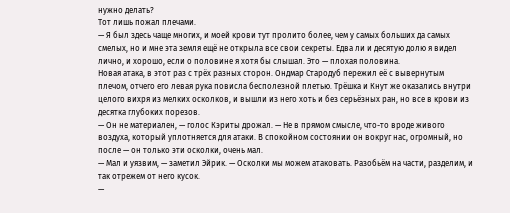нужно делать?
Тот лишь пожал плечами.
— Я был здесь чаще многих, и моей крови тут пролито более, чем у самых больших да самых смелых, но и мне эта земля ещё не открыла все свои секреты. Едва ли и десятую долю я видел лично, и хорошо, если о половине я хотя бы слышал. Это — плохая половина.
Новая атака, в этот раз с трёх разных сторон. Ондмар Стародуб пережил её с вывернутым плечом, отчего его левая рука повисла бесполезной плетью. Трёшка и Кнут же оказались внутри целого вихря из мелких осколков, и вышли из него хоть и без серьёзных ран, но все в крови из десятка глубоких порезов.
— Он не материален, — голос Кэриты дрожал. — Не в прямом смысле, что-то вроде живого воздуха, который уплотняется для атаки. В спокойном состоянии он вокруг нас, огромный, но после — он только эти осколки, очень мал.
— Мал и уязвим, — заметил Эйрик. — Осколки мы можем атаковать. Разобьём на части, разделим, и так отрежем от него кусок.
—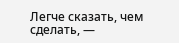Легче сказать, чем сделать, —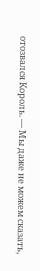отозвался Король. — Мы даже не можем сказать,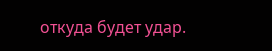откуда будет удар.